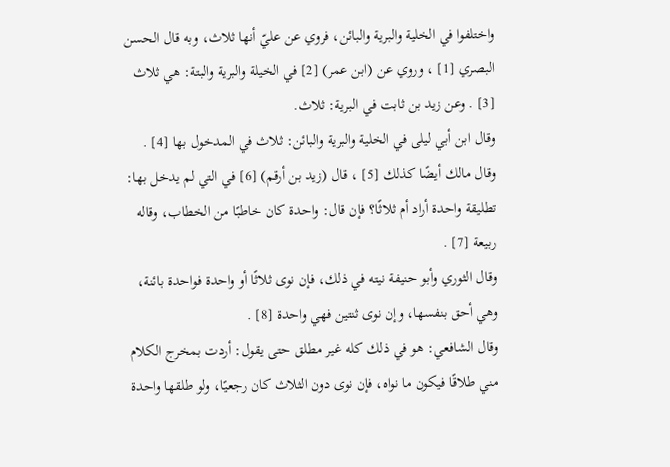واختلفوا في الخلية والبرية والبائن، فروي عن عليّ أنها ثلاث، وبه قال الحسن البصري [1] ، وروي عن (ابن عمر) [2] في الخيلة والبرية والبتة: هي ثلاث [3] . وعن زيد بن ثابت في البرية: ثلاث.
وقال ابن أبي ليلى في الخلية والبرية والبائن: ثلاث في المدخول بها [4] . وقال مالك أيضًا كذلك [5] ، قال (زيد بن أرقم) [6] في التي لم يدخل بها: تطليقة واحدة أراد أم ثلاثًا؟ فإن قال: واحدة كان خاطبًا من الخطاب، وقاله ربيعة [7] .
وقال الثوري وأبو حنيفة نيته في ذلك، فإن نوى ثلاثًا أو واحدة فواحدة بائنة، وهي أحق بنفسها، وإن نوى ثنتين فهي واحدة [8] .
وقال الشافعي: هو في ذلك كله غير مطلق حتى يقول: أردت بمخرج الكلام مني طلاقًا فيكون ما نواه، فإن نوى دون الثلاث كان رجعيًا، ولو طلقها واحدة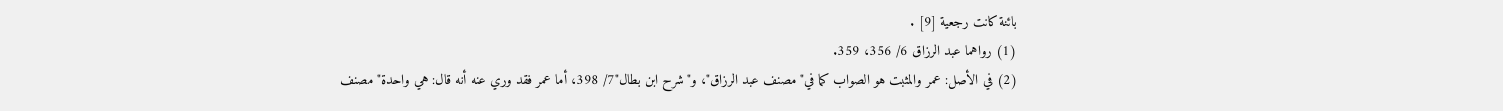بائنة كانت رجعية [9] .
(1) رواهما عبد الرزاق 6/ 356، 359.
(2) في الأصل: عمر والمثبت هو الصواب كما في"مصنف عبد الرزاق"، و"شرح ابن بطال"7/ 398، أما عمر فقد وري عنه أنه قال: هي واحدة"مصنف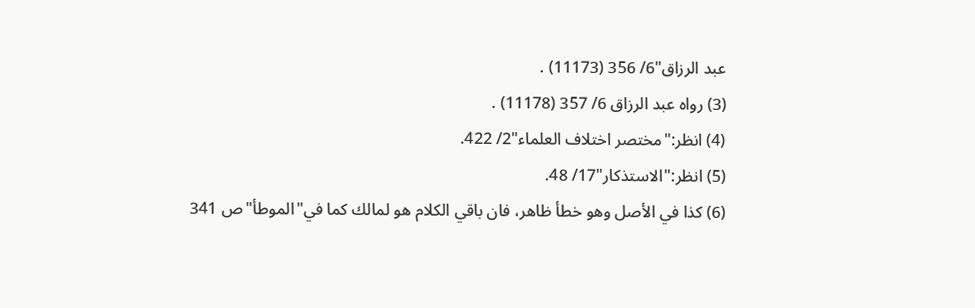عبد الرزاق"6/ 356 (11173) .
(3) رواه عبد الرزاق 6/ 357 (11178) .
(4) انظر:"مختصر اختلاف العلماء"2/ 422.
(5) انظر:"الاستذكار"17/ 48.
(6) كذا في الأصل وهو خطأ ظاهر، فان باقي الكلام هو لمالك كما في"الموطأ"ص 341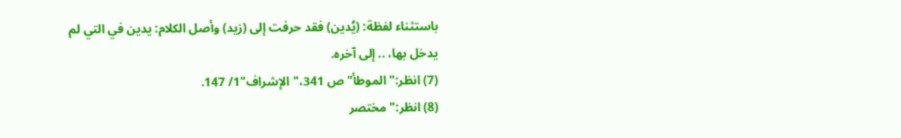باستثناء لفظة: (يُدين) فقد حرفت إلى (زيد) وأصل الكلام: يدين في التي لم يدخل بها، .. إلى آخره.
(7) انظر:"الموطأ"ص 341،"الإشراف"1/ 147.
(8) انظر:"مختصر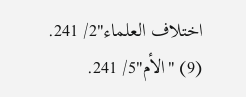اختلاف العلماء"2/ 241.
(9) "الأم"5/ 241.